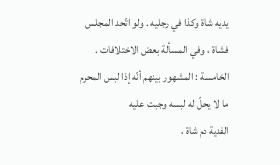يديه شاة وكذا في رجليه . ولو اتّحد المجلس فشاة ، وفي المسألة بعض الاختلافات .
الخامسة : المشهور بينهم أنّه إذا لبس المحرم ما لا يحلّ له لبسه وجبت عليه
الفدية دم شاة ،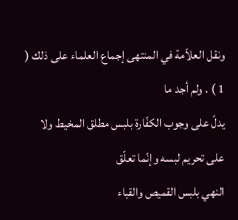ونقل العلاّمة في المنتهى إجماع العلماء على ذلك ( 1 ) . ولم أجد ما
يدلّ على وجوب الكفّارة بلبس مطلق المخيط ولا على تحريم لبسه وإنّما تعلّق
النهي بلبس القميص والقباء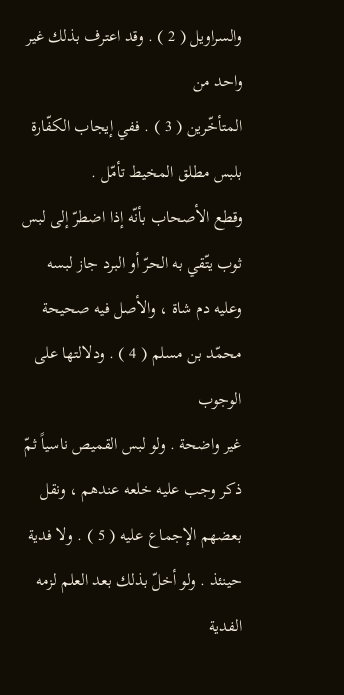والسراويل ( 2 ) . وقد اعترف بذلك غير واحد من
المتأخّرين ( 3 ) . ففي إيجاب الكفّارة بلبس مطلق المخيط تأمّل .
وقطع الأصحاب بأنّه إذا اضطرّ إلى لبس ثوب يتّقي به الحرّ أو البرد جاز لبسه
وعليه دم شاة ، والأصل فيه صحيحة محمّد بن مسلم ( 4 ) . ودلالتها على الوجوب
غير واضحة . ولو لبس القميص ناسياً ثمّ ذكر وجب عليه خلعه عندهم ، ونقل
بعضهم الإجماع عليه ( 5 ) . ولا فدية حينئذ . ولو أخلّ بذلك بعد العلم لزمه الفدية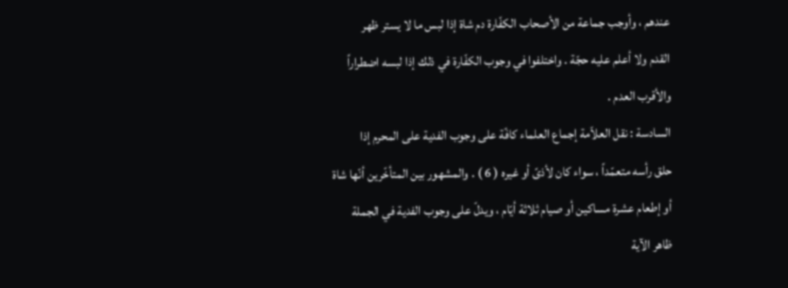عندهم ، وأوجب جماعة من الأصحاب الكفّارة دم شاة إذا لبس ما لا يستر ظهر
القدم ولا أعلم عليه حجّة . واختلفوا في وجوب الكفّارة في ذلك إذا لبسه اضطراراً
والأقرب العدم .
السادسة : نقل العلاّمة إجماع العلماء كافّة على وجوب الفدية على المحرم إذا
حلق رأسه متعمّداً ، سواء كان لأذىً أو غيره ( 6 ) . والمشهور بين المتأخّرين أنّها شاة
أو إطعام عشرة مساكين أو صيام ثلاثة أيّام ، ويدلّ على وجوب الفدية في الجملة
ظاهر الآية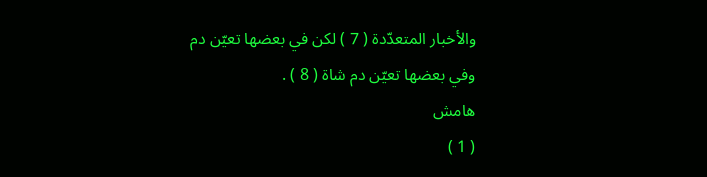والأخبار المتعدّدة ( 7 ) لكن في بعضها تعيّن دم وفي بعضها تعيّن دم شاة ( 8 ) .
هامش
( 1 )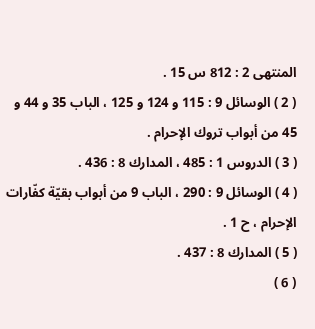المنتهى 2 : 812 س 15 .
( 2 ) الوسائل 9 : 115 و 124 و 125 ، الباب 35 و 44 و 45 من أبواب تروك الإحرام .
( 3 ) الدروس 1 : 485 ، المدارك 8 : 436 .
( 4 ) الوسائل 9 : 290 ، الباب 9 من أبواب بقيّة كفّارات الإحرام ، ح 1 .
( 5 ) المدارك 8 : 437 .
( 6 )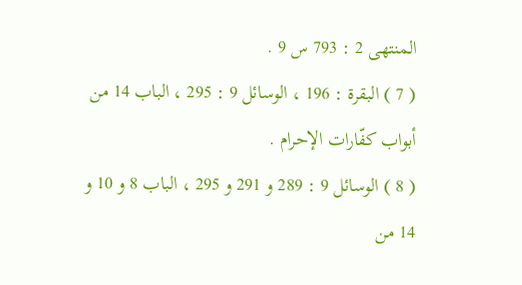المنتهى 2 : 793 س 9 .
( 7 ) البقرة : 196 ، الوسائل 9 : 295 ، الباب 14 من أبواب كفّارات الإحرام .
( 8 ) الوسائل 9 : 289 و 291 و 295 ، الباب 8 و 10 و 14 من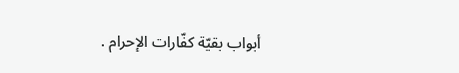أبواب بقيّة كفّارات الإحرام .